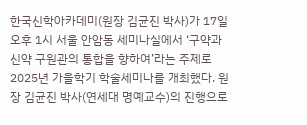한국신학아카데미(원장 김균진 박사)가 17일 오후 1시 서울 안암동 세미나실에서 ‘구약과 신약 구원관의 통합을 향하여’라는 주제로 2025년 가을학기 학술세미나를 개최했다. 원장 김균진 박사(연세대 명예교수)의 진행으로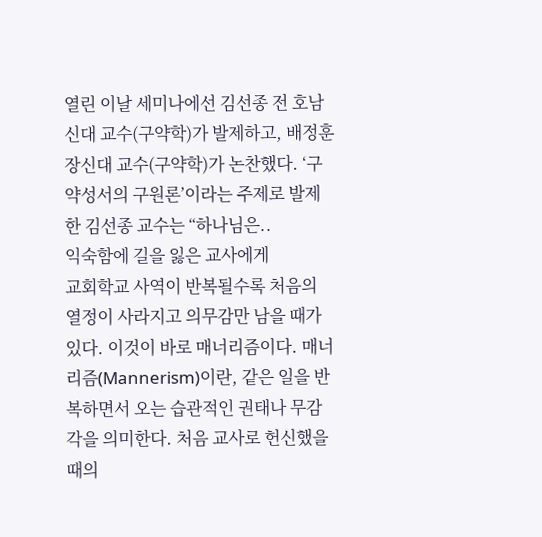열린 이날 세미나에선 김선종 전 호남신대 교수(구약학)가 발제하고, 배정훈 장신대 교수(구약학)가 논찬했다. ‘구약성서의 구원론’이라는 주제로 발제한 김선종 교수는 “하나님은..
익숙함에 길을 잃은 교사에게
교회학교 사역이 반복될수록 처음의 열정이 사라지고 의무감만 남을 때가 있다. 이것이 바로 매너리즘이다. 매너리즘(Mannerism)이란, 같은 일을 반복하면서 오는 습관적인 권태나 무감각을 의미한다. 처음 교사로 헌신했을 때의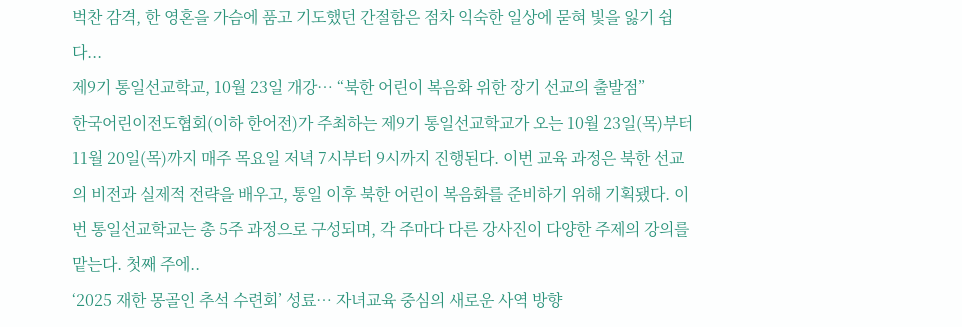벅찬 감격, 한 영혼을 가슴에 품고 기도했던 간절함은 점차 익숙한 일상에 묻혀 빛을 잃기 쉽다...
제9기 통일선교학교, 10월 23일 개강… “북한 어린이 복음화 위한 장기 선교의 출발점”
한국어린이전도협회(이하 한어전)가 주최하는 제9기 통일선교학교가 오는 10월 23일(목)부터 11월 20일(목)까지 매주 목요일 저녁 7시부터 9시까지 진행된다. 이번 교육 과정은 북한 선교의 비전과 실제적 전략을 배우고, 통일 이후 북한 어린이 복음화를 준비하기 위해 기획됐다. 이번 통일선교학교는 총 5주 과정으로 구성되며, 각 주마다 다른 강사진이 다양한 주제의 강의를 맡는다. 첫째 주에..
‘2025 재한 몽골인 추석 수련회’ 성료… 자녀교육 중심의 새로운 사역 방향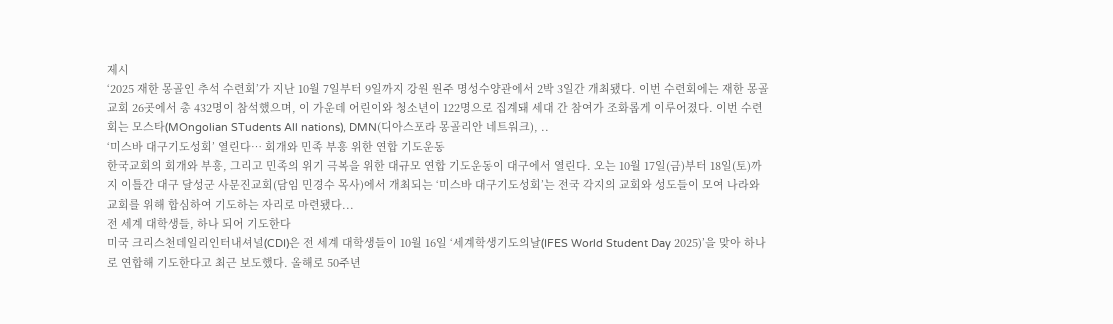제시
‘2025 재한 몽골인 추석 수련회’가 지난 10월 7일부터 9일까지 강원 원주 명성수양관에서 2박 3일간 개최됐다. 이번 수련회에는 재한 몽골 교회 26곳에서 총 432명이 참석했으며, 이 가운데 어린이와 청소년이 122명으로 집계돼 세대 간 참여가 조화롭게 이루어졌다. 이번 수련회는 모스타(MOngolian STudents All nations), DMN(디아스포라 몽골리안 네트워크), ..
‘미스바 대구기도성회’ 열린다… 회개와 민족 부흥 위한 연합 기도운동
한국교회의 회개와 부흥, 그리고 민족의 위기 극복을 위한 대규모 연합 기도운동이 대구에서 열린다. 오는 10월 17일(금)부터 18일(토)까지 이틀간 대구 달성군 사문진교회(담임 민경수 목사)에서 개최되는 ‘미스바 대구기도성회’는 전국 각지의 교회와 성도들이 모여 나라와 교회를 위해 합심하여 기도하는 자리로 마련됐다...
전 세계 대학생들, 하나 되어 기도한다
미국 크리스천데일리인터내셔널(CDI)은 전 세계 대학생들이 10월 16일 ‘세계학생기도의날(IFES World Student Day 2025)’을 맞아 하나로 연합해 기도한다고 최근 보도했다. 올해로 50주년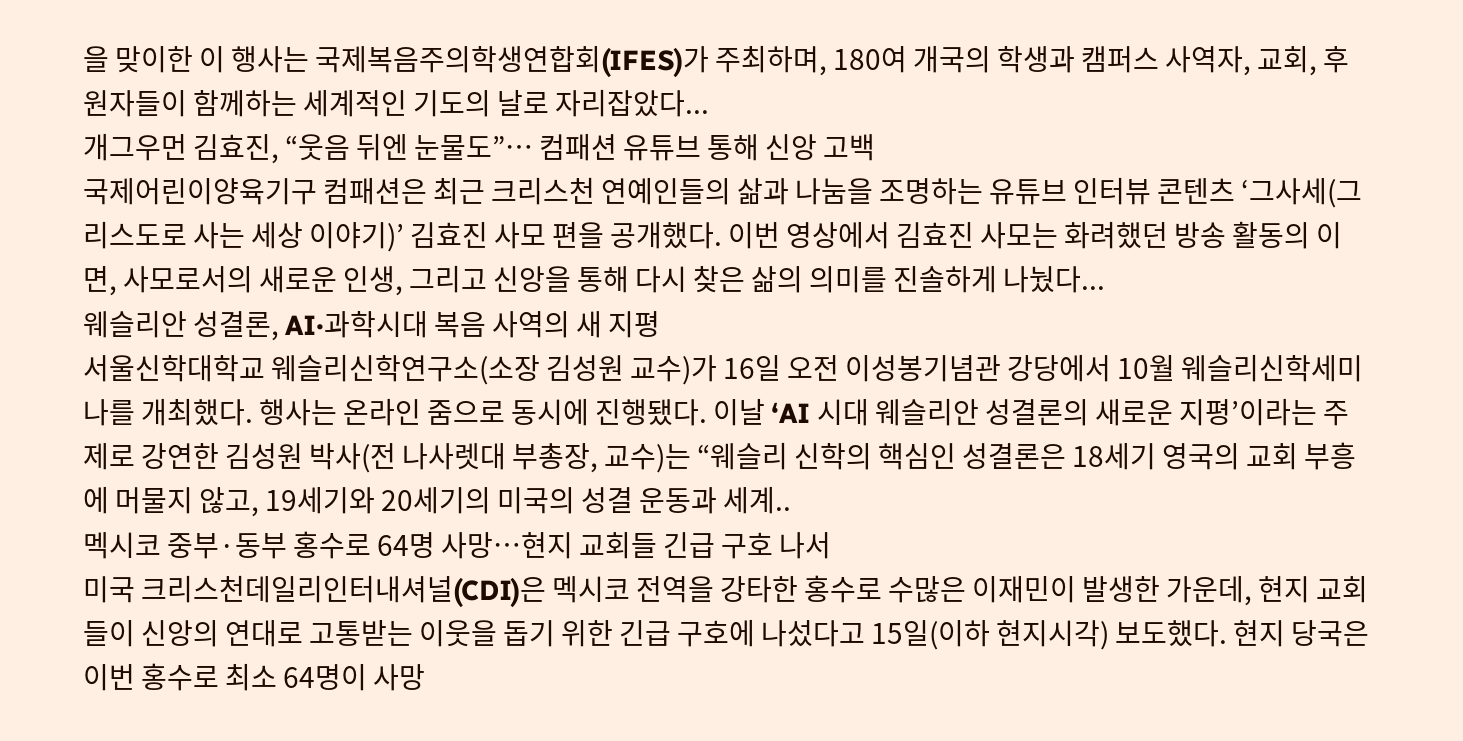을 맞이한 이 행사는 국제복음주의학생연합회(IFES)가 주최하며, 180여 개국의 학생과 캠퍼스 사역자, 교회, 후원자들이 함께하는 세계적인 기도의 날로 자리잡았다...
개그우먼 김효진, “웃음 뒤엔 눈물도”… 컴패션 유튜브 통해 신앙 고백
국제어린이양육기구 컴패션은 최근 크리스천 연예인들의 삶과 나눔을 조명하는 유튜브 인터뷰 콘텐츠 ‘그사세(그리스도로 사는 세상 이야기)’ 김효진 사모 편을 공개했다. 이번 영상에서 김효진 사모는 화려했던 방송 활동의 이면, 사모로서의 새로운 인생, 그리고 신앙을 통해 다시 찾은 삶의 의미를 진솔하게 나눴다...
웨슬리안 성결론, AI·과학시대 복음 사역의 새 지평
서울신학대학교 웨슬리신학연구소(소장 김성원 교수)가 16일 오전 이성봉기념관 강당에서 10월 웨슬리신학세미나를 개최했다. 행사는 온라인 줌으로 동시에 진행됐다. 이날 ‘AI 시대 웨슬리안 성결론의 새로운 지평’이라는 주제로 강연한 김성원 박사(전 나사렛대 부총장, 교수)는 “웨슬리 신학의 핵심인 성결론은 18세기 영국의 교회 부흥에 머물지 않고, 19세기와 20세기의 미국의 성결 운동과 세계..
멕시코 중부·동부 홍수로 64명 사망…현지 교회들 긴급 구호 나서
미국 크리스천데일리인터내셔널(CDI)은 멕시코 전역을 강타한 홍수로 수많은 이재민이 발생한 가운데, 현지 교회들이 신앙의 연대로 고통받는 이웃을 돕기 위한 긴급 구호에 나섰다고 15일(이하 현지시각) 보도했다. 현지 당국은 이번 홍수로 최소 64명이 사망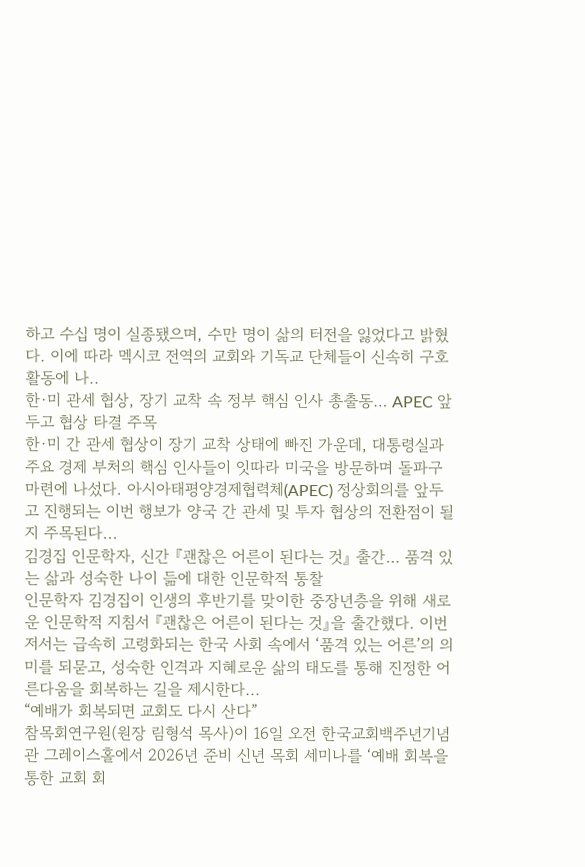하고 수십 명이 실종됐으며, 수만 명이 삶의 터전을 잃었다고 밝혔다. 이에 따라 멕시코 전역의 교회와 기독교 단체들이 신속히 구호 활동에 나..
한·미 관세 협상, 장기 교착 속 정부 핵심 인사 총출동… APEC 앞두고 협상 타결 주목
한·미 간 관세 협상이 장기 교착 상태에 빠진 가운데, 대통령실과 주요 경제 부처의 핵심 인사들이 잇따라 미국을 방문하며 돌파구 마련에 나섰다. 아시아태평양경제협력체(APEC) 정상회의를 앞두고 진행되는 이번 행보가 양국 간 관세 및 투자 협상의 전환점이 될지 주목된다...
김경집 인문학자, 신간 『괜찮은 어른이 된다는 것』 출간… 품격 있는 삶과 성숙한 나이 듦에 대한 인문학적 통찰
인문학자 김경집이 인생의 후반기를 맞이한 중장년층을 위해 새로운 인문학적 지침서 『괜찮은 어른이 된다는 것』을 출간했다. 이번 저서는 급속히 고령화되는 한국 사회 속에서 ‘품격 있는 어른’의 의미를 되묻고, 성숙한 인격과 지혜로운 삶의 태도를 통해 진정한 어른다움을 회복하는 길을 제시한다...
“예배가 회복되면 교회도 다시 산다”
참목회연구원(원장 림형석 목사)이 16일 오전 한국교회백주년기념관 그레이스홀에서 2026년 준비 신년 목회 세미나를 ‘예배 회복을 통한 교회 회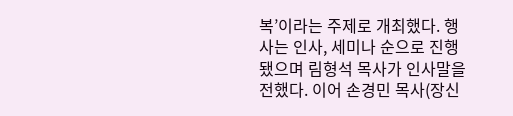복’이라는 주제로 개최했다. 행사는 인사, 세미나 순으로 진행됐으며 림형석 목사가 인사말을 전했다. 이어 손경민 목사(장신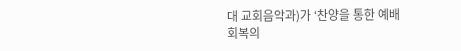대 교회음악과)가 ‘찬양을 통한 예배 회복의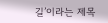길’이라는 제목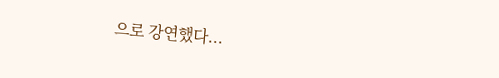으로 강연했다...